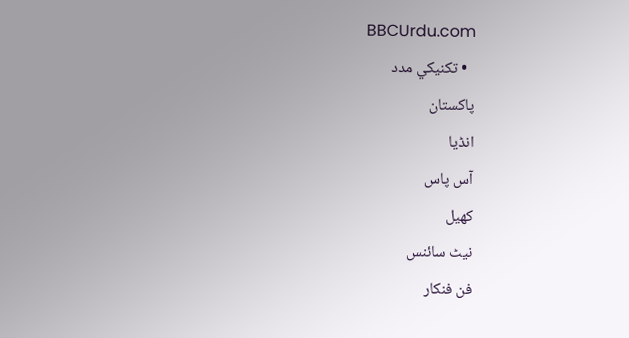BBCUrdu.com
  • تکنيکي مدد
پاکستان
انڈیا
آس پاس
کھیل
نیٹ سائنس
فن فنکار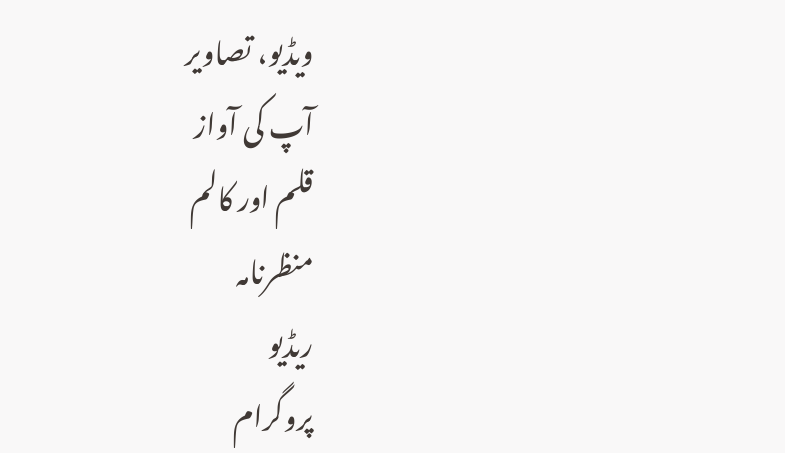ویڈیو، تصاویر
آپ کی آواز
قلم اور کالم
منظرنامہ
ریڈیو
پروگرام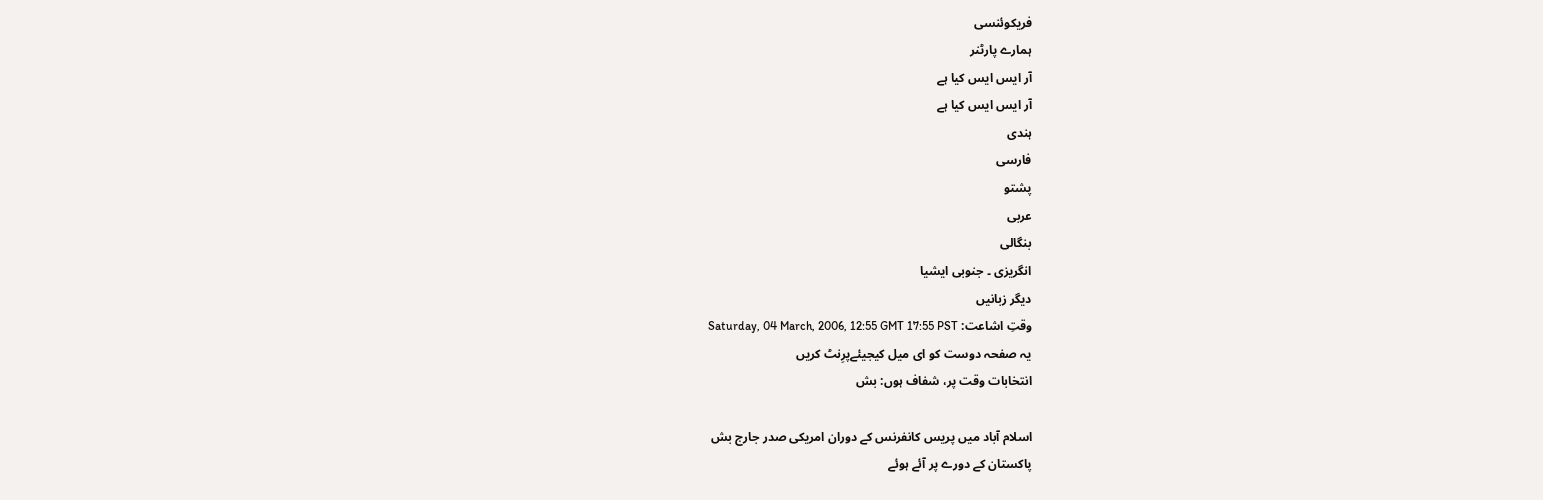فریکوئنسی
ہمارے پارٹنر
آر ایس ایس کیا ہے
آر ایس ایس کیا ہے
ہندی
فارسی
پشتو
عربی
بنگالی
انگریزی ۔ جنوبی ایشیا
دیگر زبانیں
وقتِ اشاعت: Saturday, 04 March, 2006, 12:55 GMT 17:55 PST
یہ صفحہ دوست کو ای میل کیجیئےپرِنٹ کریں
انتخابات وقت پر، شفاف ہوں: بش

اسلام آباد میں پریس کانفرنس کے دوران امریکی صدر جارج بش
پاکستان کے دورے پر آئے ہوئے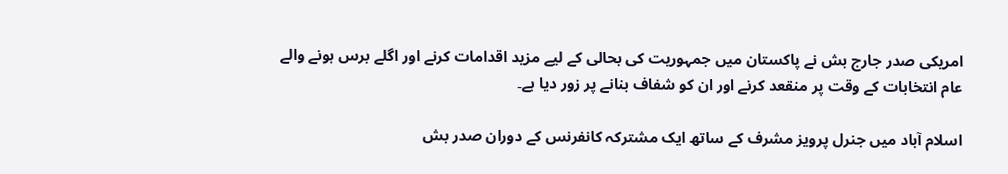امریکی صدر جارج بش نے پاکستان میں جمہوریت کی بحالی کے لیے مزید اقدامات کرنے اور اگلے برس ہونے والے عام انتخابات کے وقت پر منقعد کرنے اور ان کو شفاف بنانے پر زور دیا ہے۔

اسلام آباد میں جنرل پرویز مشرف کے ساتھ ایک مشترکہ کانفرنس کے دوران صدر بش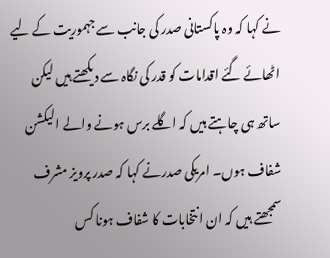نے کہا کہ وہ پاکستانی صدر کی جانب سے جہموریت کے لیے اٹھائے گئے اقدامات کو قدر کی نگاہ سے دیکھتے ہیں لیکن ساتھ ہی چاہتے ہیں کہ اگلے برس ہونے والے الیکشن شفاف ہوں۔ امریکی صدرنے کہا کہ صدر پرویز مشرف سمجھتے ہیں کہ ان انتخابات کا شفاف ہونا کس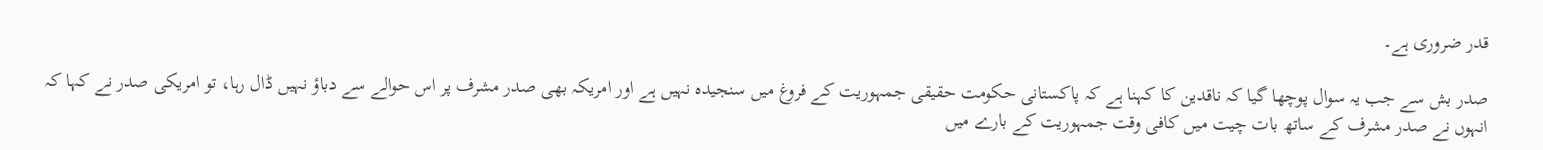قدر ضروری ہے۔

صدر بش سے جب یہ سوال پوچھا گیا کہ ناقدین کا کہنا ہے کہ پاکستانی حکومت حقیقی جمہوریت کے فروغ میں سنجیدہ نہیں ہے اور امریکہ بھی صدر مشرف پر اس حوالے سے دباؤ نہیں ڈال رہا، تو امریکی صدر نے کہا کہ انہوں نے صدر مشرف کے ساتھ بات چیت میں کافی وقت جمہوریت کے بارے میں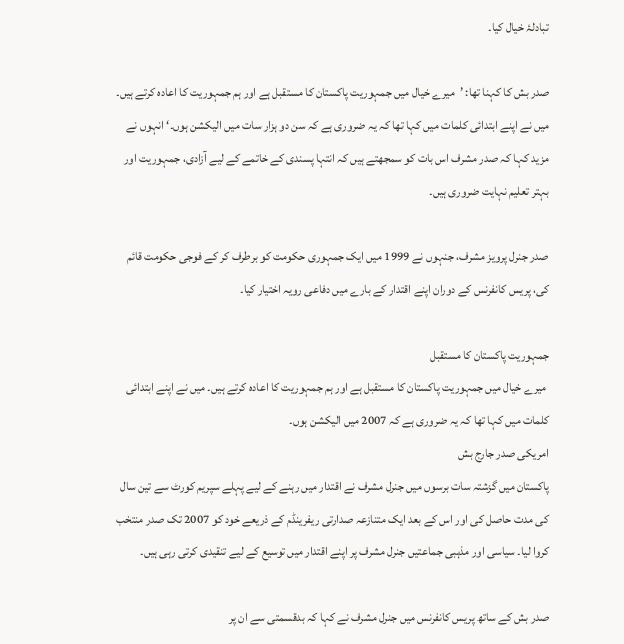تبادلۂ خیال کیا۔

صدر بش کا کہنا تھا: ’میرے خیال میں جمہوریت پاکستان کا مستقبل ہے اور ہم جمہوریت کا اعادہ کرتے ہیں۔ میں نے اپنے ابتدائی کلمات میں کہا تھا کہ یہ ضروری ہے کہ سن دو ہزار سات میں الیکشن ہوں۔‘ انہوں نے مزید کہا کہ صدر مشرف اس بات کو سمجھتے ہیں کہ انتہا پسندی کے خاتمے کے لیے آزادی، جمہوریت اور بہتر تعلیم نہایت ضروری ہیں۔

صدر جنرل پرویز مشرف، جنہوں نے 1999 میں ایک جمہوری حکومت کو برطرف کر کے فوجی حکومت قائم کی، پریس کانفرنس کے دوران اپنے اقتدار کے بارے میں دفاعی رویہ اختیار کیا۔

جمہوریت پاکستان کا مستقبل
 میرے خیال میں جمہوریت پاکستان کا مستقبل ہے اور ہم جمہوریت کا اعادہ کرتے ہیں۔ میں نے اپنے ابتدائی کلمات میں کہا تھا کہ یہ ضروری ہے کہ 2007 میں الیکشن ہوں۔
امریکی صدر جارج بش
پاکستان میں گزشتہ سات برسوں میں جنرل مشرف نے اقتدار میں رہنے کے لیے پہلے سپریم کورٹ سے تین سال کی مدت حاصل کی اور اس کے بعد ایک متنازعہ صدارتی ریفرینڈم کے ذریعے خود کو 2007 تک صدر منتخب کروا لیا۔ سیاسی اور مذہبی جماعتیں جنرل مشرف پر اپنے اقتدار میں توسیع کے لیے تنقیدی کرتی رہی ہیں۔

صدر بش کے ساتھ پریس کانفرنس میں جنرل مشرف نے کہا کہ بدقسمتی سے ان پر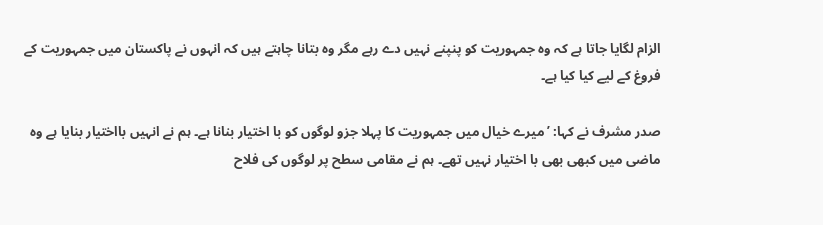الزام لگایا جاتا ہے کہ وہ جمہوریت کو پنپنے نہیں دے رہے مگر وہ بتانا چاہتے ہیں کہ انہوں نے پاکستان میں جمہوریت کے فروغ کے لیے کیا کیا ہے۔

صدر مشرف نے کہا: ’میرے خیال میں جمہوریت کا پہلا جزو لوگوں کو با اختیار بنانا ہے۔ ہم نے انہیں بااختیار بنایا ہے وہ ماضی میں کبھی بھی با اختیار نہیں تھے۔ ہم نے مقامی سطح پر لوگوں کی فلاح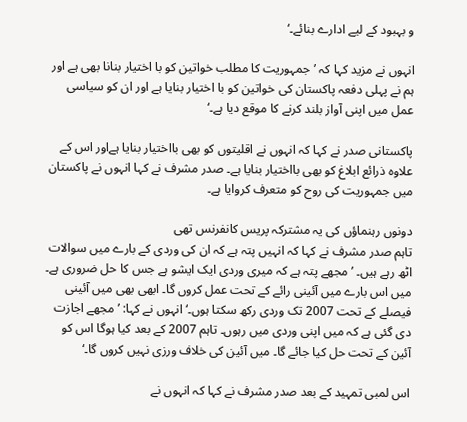و بہبود کے لیے ادارے بنائے۔‘

انہوں نے مزید کہا کہ ’جمہوریت کا مطلب خواتین کو با اختیار بنانا بھی ہے اور ہم نے پہلی دفعہ پاکستان کی خواتین کو با اختیار بنایا ہے اور ان کو سیاسی عمل میں اپنی آواز بلند کرنے کا موقع دیا ہے۔‘

پاکستانی صدر نے کہا کہ انہوں نے اقلیتوں کو بھی بااختیار بنایا ہےاور اس کے علاوہ ذرائع ابلاغ کو بھی بااختیار بنایا ہے۔ صدر مشرف نے کہا انہوں نے پاکستان میں جمہوریت کی روح کو متعرف کروایا ہے۔

دونوں رہنماؤں کی یہ مشترکہ پریس کانفرنس تھی
تاہم صدر مشرف نے کہا کہ انہیں پتہ ہے کہ ان کی وردی کے بارے میں سوالات اٹھ رہے ہیں۔ ’مجھے پتہ ہے کہ میری وردی ایک ایشو ہے جس کا حل ضروری ہے۔ میں اس بارے میں آئینی رائے کے تحت عمل کروں گا۔ ابھی بھی میں آئینی فیصلے کے تحت 2007 تک وردی رکھ سکتا ہوں۔‘ انہوں نے کہا: ’مجھے اجازت دی گئی ہے کہ میں اپنی وردی میں رہوں۔ تاہم 2007 کے بعد کیا ہوگا اس کو آئین کے تحت حل کیا جائے گا۔ میں آئین کی خلاف ورزی نہیں کروں گا۔‘

اس لمبی تمہید کے بعد صدر مشرف نے کہا کہ انہوں نے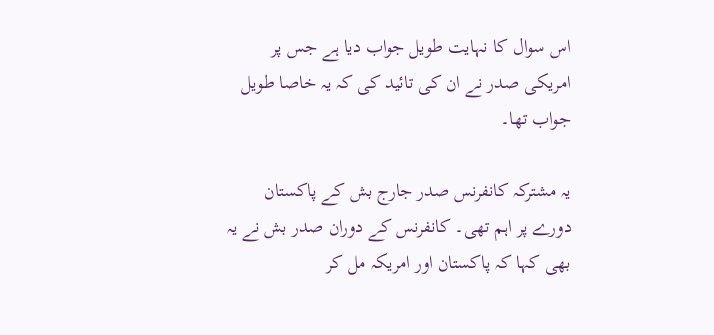اس سوال کا نہایت طویل جواب دیا ہے جس پر امریکی صدر نے ان کی تائید کی کہ یہ خاصا طویل جواب تھا۔

یہ مشترکہ کانفرنس صدر جارج بش کے پاکستان دورے پر اہم تھی۔ کانفرنس کے دوران صدر بش نے یہ بھی کہا کہ پاکستان اور امریکہ مل کر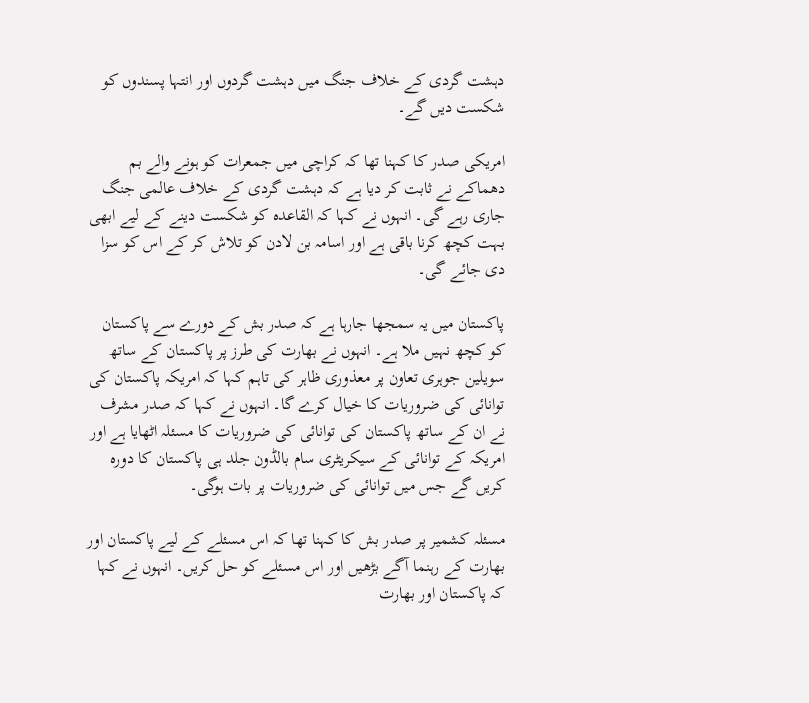دہشت گردی کے خلاف جنگ میں دہشت گردوں اور انتہا پسندوں کو شکست دیں گے۔

امریکی صدر کا کہنا تھا کہ کراچی میں جمعرات کو ہونے والے بم دھماکے نے ثابت کر دیا ہے کہ دہشت گردی کے خلاف عالمی جنگ جاری رہے گی۔ انہوں نے کہا کہ القاعدہ کو شکست دینے کے لیے ابھی بہت کچھ کرنا باقی ہے اور اسامہ بن لادن کو تلاش کر کے اس کو سزا دی جائے گی۔

پاکستان میں یہ سمجھا جارہا ہے کہ صدر بش کے دورے سے پاکستان کو کچھ نہیں ملا ہے۔ انہوں نے بھارت کی طرز پر پاکستان کے ساتھ سویلین جوہری تعاون پر معذوری ظاہر کی تاہم کہا کہ امریکہ پاکستان کی توانائی کی ضروریات کا خیال کرے گا۔ انہوں نے کہا کہ صدر مشرف نے ان کے ساتھ پاکستان کی توانائی کی ضروریات کا مسئلہ اٹھایا ہے اور امریکہ کے توانائی کے سیکریٹری سام بالڈون جلد ہی پاکستان کا دورہ کریں گے جس میں توانائی کی ضروریات پر بات ہوگی۔

مسئلہ کشمیر پر صدر بش کا کہنا تھا کہ اس مسئلے کے لیے پاکستان اور بھارت کے رہنما آگے بڑھیں اور اس مسئلے کو حل کریں۔ انہوں نے کہا کہ پاکستان اور بھارت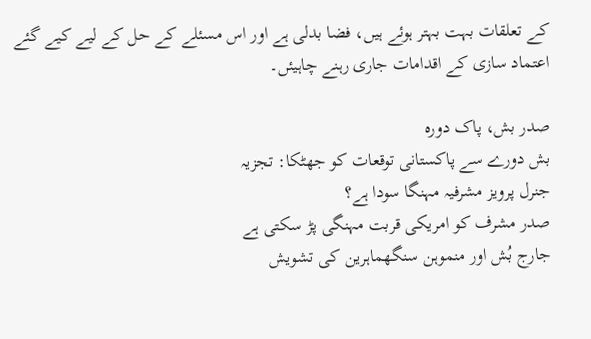کے تعلقات بہت بہتر ہوئے ہیں، فضا بدلی ہے اور اس مسئلے کے حل کے لیے کیے گئے اعتماد سازی کے اقدامات جاری رہنے چاہیئں۔

صدر بش، پاک دورہ
بش دورے سے پاکستانی توقعات کو جھٹکا: تجزیہ
جنرل پرویز مشرفیہ مہنگا سودا ہے؟
صدر مشرف کو امریکی قربت مہنگی پڑ سکتی ہے
جارج بُش اور منموہن سنگھماہرین کی تشویش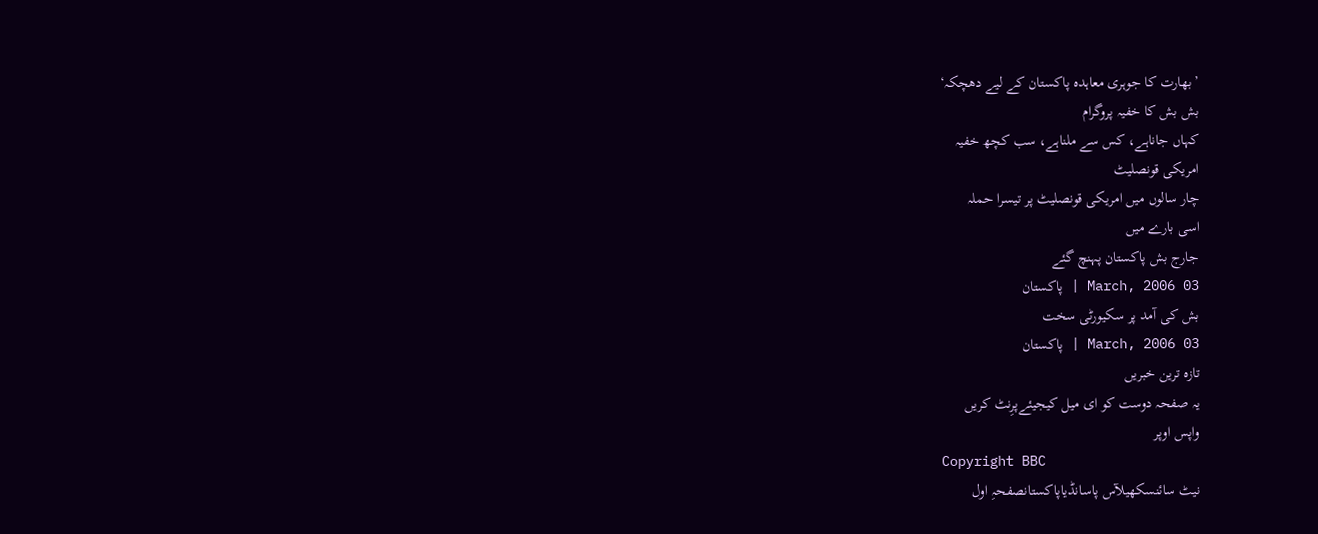’بھارت کا جوہری معاہدہ پاکستان کے لیے دھچکہ‘
بش بش کا خفیہ پروگرام
کہاں جاناہے، کس سے ملناہے، سب کچھ خفیہ
امریکی قونصلیٹ
چار سالوں میں امریکی قونصلیٹ پر تیسرا حملہ
اسی بارے میں
جارج بش پاکستان پہنچ گئے
03 March, 2006 | پاکستان
بش کی آمد پر سکیورٹی سخت
03 March, 2006 | پاکستان
تازہ ترین خبریں
یہ صفحہ دوست کو ای میل کیجیئےپرِنٹ کریں
واپس اوپر
Copyright BBC
نیٹ سائنسکھیلآس پاسانڈیاپاکستانصفحہِ اول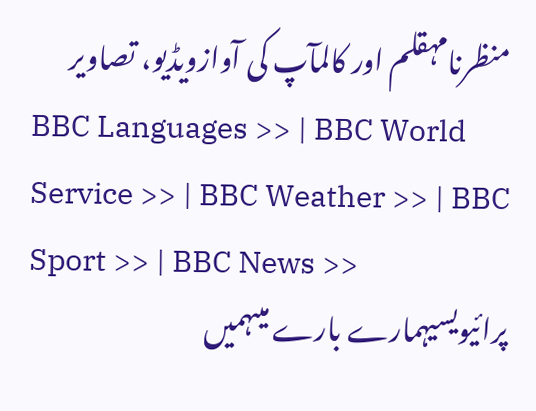منظرنامہقلم اور کالمآپ کی آوازویڈیو، تصاویر
BBC Languages >> | BBC World Service >> | BBC Weather >> | BBC Sport >> | BBC News >>
پرائیویسیہمارے بارے میںہمیں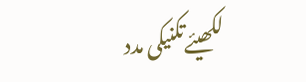لکھیئےتکنیکی مدد